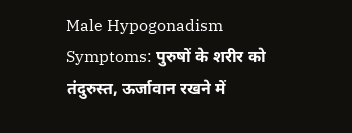Male Hypogonadism Symptoms: पुरुषों के शरीर को तंदुरुस्त, ऊर्जावान रखने में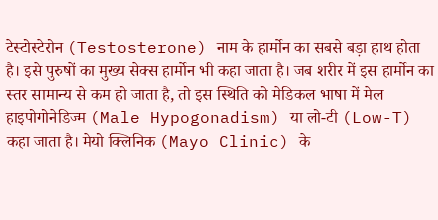टेस्टोस्टेरोन (Testosterone) नाम के हार्मोन का सबसे बड़ा हाथ होता है। इसे पुरुषों का मुख्य सेक्स हार्मोन भी कहा जाता है। जब शरीर में इस हार्मोन का स्तर सामान्य से कम हो जाता है, तो इस स्थिति को मेडिकल भाषा में मेल हाइपोगोनेडिज्म (Male Hypogonadism) या लो-टी (Low-T) कहा जाता है। मेयो क्लिनिक (Mayo Clinic) के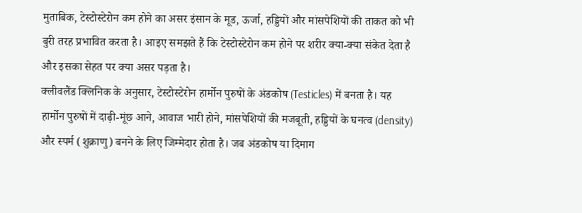मुताबिक, टेस्टोस्टेरोन कम होने का असर इंसान के मूड, ऊर्जा, हड्डियों और मांसपेशियों की ताकत को भी बुरी तरह प्रभावित करता है। आइए समझते हैं कि टेस्टोस्टेरोन कम होने पर शरीर क्या-क्या संकेत देता है और इसका सेहत पर क्या असर पड़ता है।
क्लीवलैंड क्लिनिक के अनुसार, टेस्टोस्टेरोन हार्मोन पुरुषों के अंडकोष (Testicles) में बनता है। यह हार्मोन पुरुषों में दाढ़ी-मूंछ आने, आवाज भारी होने, मांसपेशियों की मजबूती, हड्डियों के घनत्व (density) और स्पर्म (शुक्राणु) बनने के लिए जिम्मेदार होता है। जब अंडकोष या दिमाग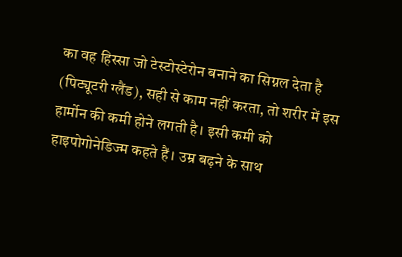का वह हिस्सा जो टेस्टोस्टेरोन बनाने का सिग्नल देता है (पिट्यूटरी ग्लैंड), सही से काम नहीं करता, तो शरीर में इस हार्मोन की कमी होने लगती है। इसी कमी को हाइपोगोनेडिज्म कहते हैं। उम्र बढ़ने के साथ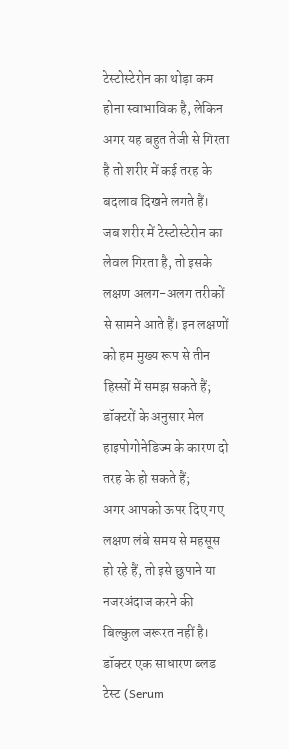टेस्टोस्टेरोन का थोड़ा कम होना स्वाभाविक है, लेकिन अगर यह बहुत तेजी से गिरता है तो शरीर में कई तरह के बदलाव दिखने लगते हैं।
जब शरीर में टेस्टोस्टेरोन का लेवल गिरता है, तो इसके लक्षण अलग-अलग तरीकों से सामने आते हैं। इन लक्षणों को हम मुख्य रूप से तीन हिस्सों में समझ सकते हैं;
डॉक्टरों के अनुसार मेल हाइपोगोनेडिज्म के कारण दो तरह के हो सकते हैं;
अगर आपको ऊपर दिए गए लक्षण लंबे समय से महसूस हो रहे हैं, तो इसे छुपाने या नजरअंदाज करने की बिल्कुल जरूरत नहीं है। डॉक्टर एक साधारण ब्लड टेस्ट (Serum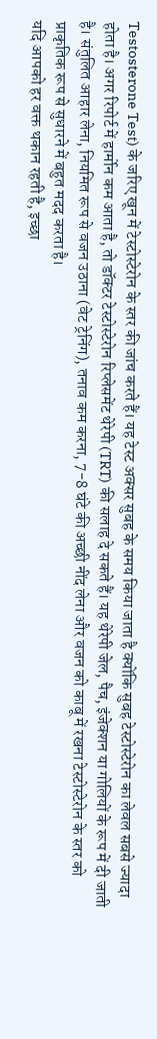Testosterone Test) के जरिए खून में टेस्टोस्टेरोन के स्तर की जांच करते हैं। यह टेस्ट अक्सर सुबह के समय किया जाता है क्योंकि सुबह टेस्टोस्टेरोन का लेवल सबसे ज्यादा होता है। अगर रिपोर्ट में हार्मोन कम आता है, तो डॉक्टर टेस्टोस्टेरोन रिप्लेसमेंट थेरेपी (TRT) की सलाह दे सकते हैं। यह थेरेपी जेल, पैच, इंजेक्शन या गोलियों के रूप में दी जाती है। संतुलित आहार लेना, नियमित रूप से वजन उठाना (वेट ट्रेनिंग), तनाव कम करना, 7-8 घंटे की अच्छी नींद लेना और वजन को काबू में रखना टेस्टोस्टेरोन के स्तर को प्राकृतिक रूप से सुधारने में बहुत मदद करता है।
यदि आपको हर वक्त थकान रहती है, इच्छा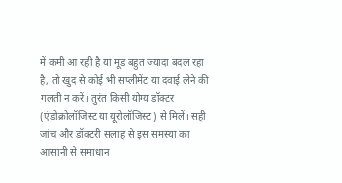में कमी आ रही है या मूड बहुत ज्यादा बदल रहा है, तो खुद से कोई भी सप्लीमेंट या दवाई लेने की गलती न करें। तुरंत किसी योग्य डॉक्टर (एंडोक्रोलॉजिस्ट या यूरोलॉजिस्ट) से मिलें। सही जांच और डॉक्टरी सलाह से इस समस्या का आसानी से समाधान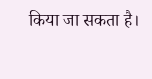किया जा सकता है।